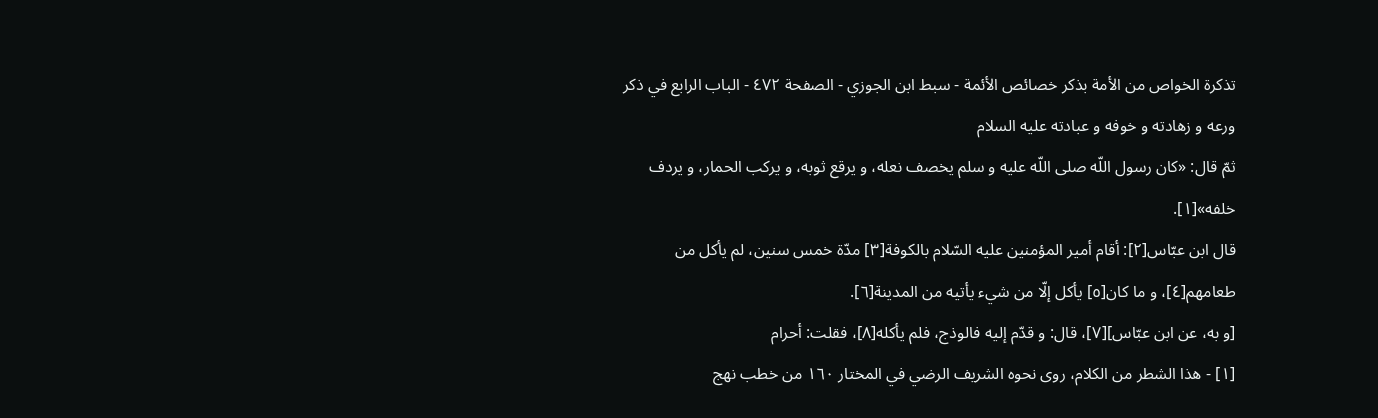تذكرة الخواص من الأمة بذكر خصائص الأئمة - سبط ابن الجوزي - الصفحة ٤٧٢ - الباب الرابع في ذكر ورعه و زهادته و خوفه و عبادته عليه السلام
ثمّ قال: «كان رسول اللّه صلى اللّه عليه و سلم يخصف نعله، و يرقع ثوبه، و يركب الحمار، و يردف خلفه»[١].
قال ابن عبّاس[٢]: أقام أمير المؤمنين عليه السّلام بالكوفة[٣] مدّة خمس سنين، لم يأكل من طعامهم[٤]، و ما كان[٥] يأكل إلّا من شيء يأتيه من المدينة[٦].
[و به، عن ابن عبّاس][٧]، قال: و قدّم إليه فالوذج، فلم يأكله[٨]، فقلت: أحرام
[١] - هذا الشطر من الكلام، روى نحوه الشريف الرضي في المختار ١٦٠ من خطب نهج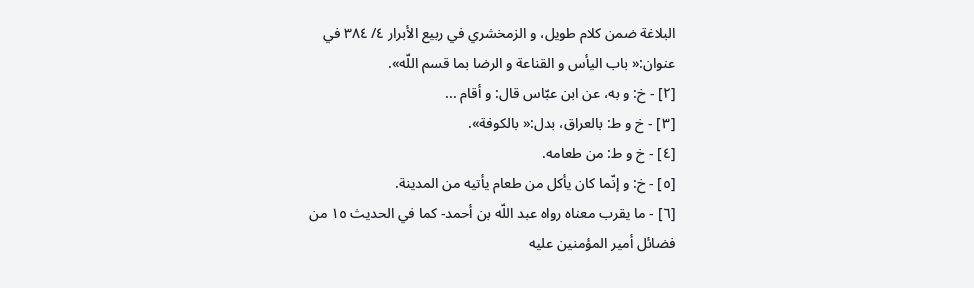البلاغة ضمن كلام طويل، و الزمخشري في ربيع الأبرار ٤/ ٣٨٤ في عنوان:« باب اليأس و القناعة و الرضا بما قسم اللّه».
[٢] - خ: و به، عن ابن عبّاس قال: و أقام ...
[٣] - خ و ط: بالعراق، بدل:« بالكوفة».
[٤] - خ و ط: من طعامه.
[٥] - خ: و إنّما كان يأكل من طعام يأتيه من المدينة.
[٦] - ما يقرب معناه رواه عبد اللّه بن أحمد- كما في الحديث ١٥ من فضائل أمير المؤمنين عليه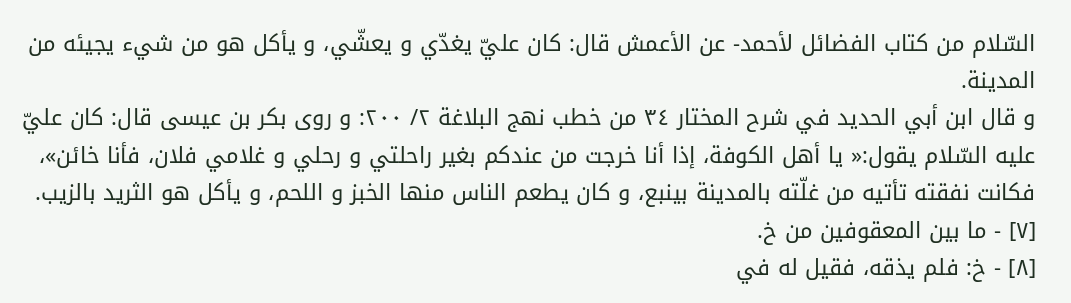السّلام من كتاب الفضائل لأحمد- عن الأعمش قال: كان عليّ يغدّي و يعشّي، و يأكل هو من شيء يجيئه من المدينة.
و قال ابن أبي الحديد في شرح المختار ٣٤ من خطب نهج البلاغة ٢/ ٢٠٠: و روى بكر بن عيسى قال: كان عليّ عليه السّلام يقول:« يا أهل الكوفة، إذا أنا خرجت من عندكم بغير راحلتي و رحلي و غلامي فلان، فأنا خائن»، فكانت نفقته تأتيه من غلّته بالمدينة بينبع، و كان يطعم الناس منها الخبز و اللحم، و يأكل هو الثريد بالزيب.
[٧] - ما بين المعقوفين من خ.
[٨] - خ: فلم يذقه، فقيل له في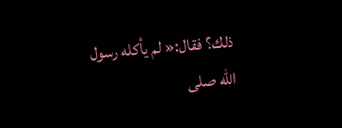ذلك؟ فقال:« لم يأكله رسول اللّه صلى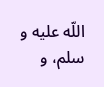اللّه عليه و سلم، و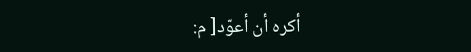أكره أن أعوّد[ م: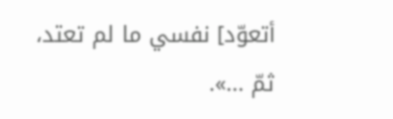أتعوّد] نفسي ما لم تعتد، ثمّ ...».